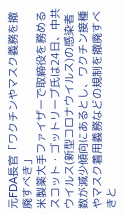元FDA長官「ワクチンやマスク義務を撤廃すべき」
米製薬大手ファイザーで取締役を務めるスコット・ゴットリーブ氏は24日、中共ウイルス(新型コロナウイルス)の感染者数が減少傾向にあるとし、ワクチン接種やマスク着用義務などの規制を撤廃すべきと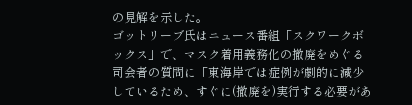の見解を示した。
ゴットリーブ氏はニュース番組「スクワークボックス」で、マスク着用義務化の撤廃をめぐる司会者の質問に「東海岸では症例が劇的に減少しているため、すぐに(撤廃を)実行する必要があ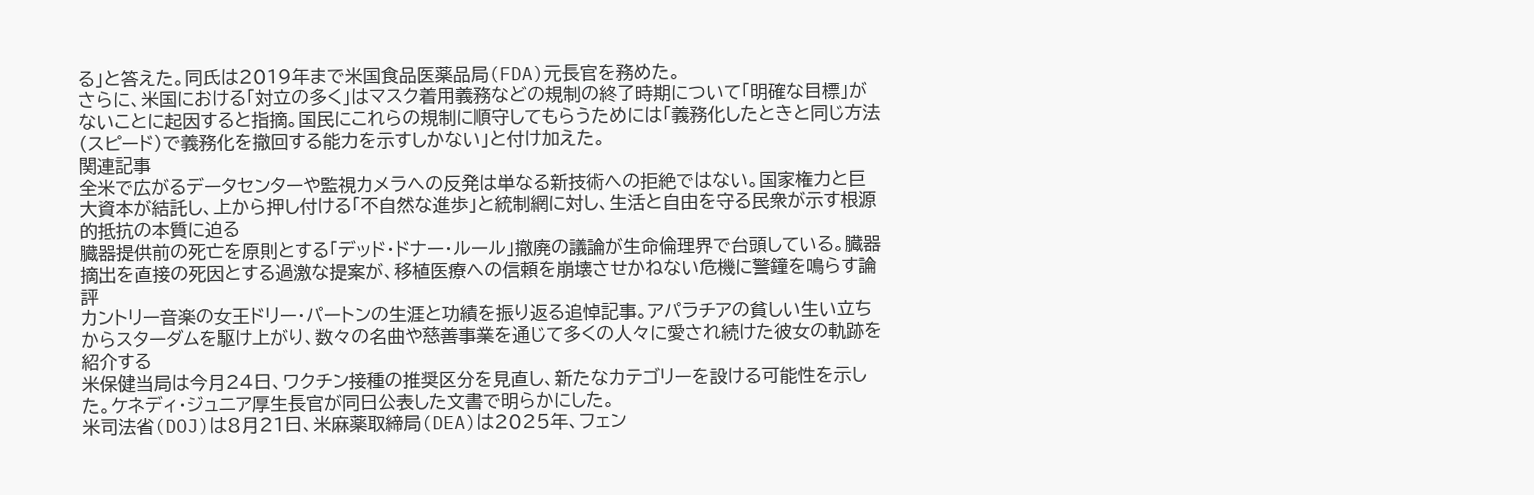る」と答えた。同氏は2019年まで米国食品医薬品局(FDA)元長官を務めた。
さらに、米国における「対立の多く」はマスク着用義務などの規制の終了時期について「明確な目標」がないことに起因すると指摘。国民にこれらの規制に順守してもらうためには「義務化したときと同じ方法(スピード)で義務化を撤回する能力を示すしかない」と付け加えた。
関連記事
全米で広がるデータセンターや監視カメラへの反発は単なる新技術への拒絶ではない。国家権力と巨大資本が結託し、上から押し付ける「不自然な進歩」と統制網に対し、生活と自由を守る民衆が示す根源的抵抗の本質に迫る
臓器提供前の死亡を原則とする「デッド・ドナー・ルール」撤廃の議論が生命倫理界で台頭している。臓器摘出を直接の死因とする過激な提案が、移植医療への信頼を崩壊させかねない危機に警鐘を鳴らす論評
カントリー音楽の女王ドリー・パートンの生涯と功績を振り返る追悼記事。アパラチアの貧しい生い立ちからスターダムを駆け上がり、数々の名曲や慈善事業を通じて多くの人々に愛され続けた彼女の軌跡を紹介する
米保健当局は今月24日、ワクチン接種の推奨区分を見直し、新たなカテゴリーを設ける可能性を示した。ケネディ・ジュニア厚生長官が同日公表した文書で明らかにした。
米司法省(DOJ)は8月21日、米麻薬取締局(DEA)は2025年、フェン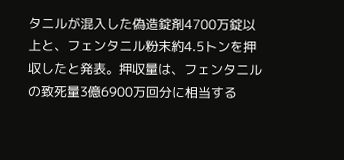タニルが混入した偽造錠剤4700万錠以上と、フェンタニル粉末約4.5トンを押収したと発表。押収量は、フェンタニルの致死量3億6900万回分に相当する